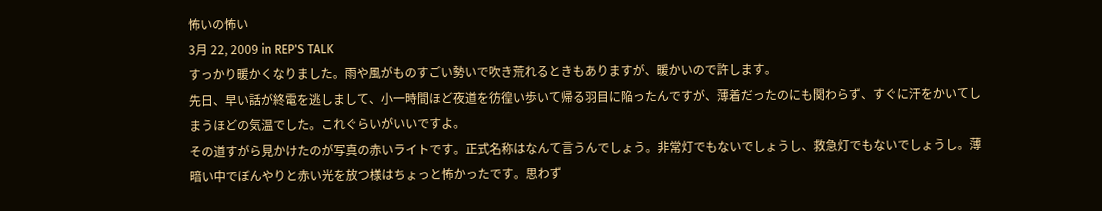怖いの怖い
3月 22, 2009 in REP'S TALK
すっかり暖かくなりました。雨や風がものすごい勢いで吹き荒れるときもありますが、暖かいので許します。
先日、早い話が終電を逃しまして、小一時間ほど夜道を彷徨い歩いて帰る羽目に陥ったんですが、薄着だったのにも関わらず、すぐに汗をかいてしまうほどの気温でした。これぐらいがいいですよ。
その道すがら見かけたのが写真の赤いライトです。正式名称はなんて言うんでしょう。非常灯でもないでしょうし、救急灯でもないでしょうし。薄暗い中でぼんやりと赤い光を放つ様はちょっと怖かったです。思わず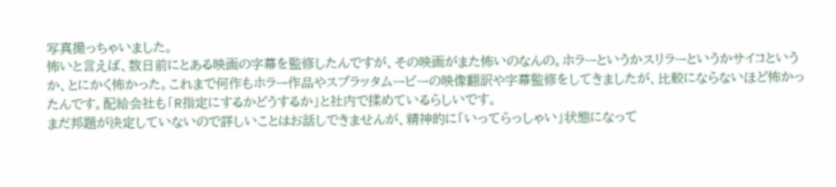写真撮っちゃいました。
怖いと言えば、数日前にとある映画の字幕を監修したんですが、その映画がまた怖いのなんの。ホラーというかスリラーというかサイコというか、とにかく怖かった。これまで何作もホラー作品やスプラッタムービーの映像翻訳や字幕監修をしてきましたが、比較にならないほど怖かったんです。配給会社も「R指定にするかどうするか」と社内で揉めているらしいです。
まだ邦題が決定していないので詳しいことはお話しできませんが、精神的に「いってらっしゃい」状態になって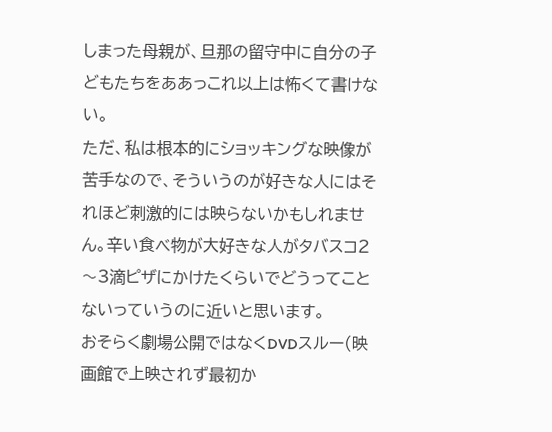しまった母親が、旦那の留守中に自分の子どもたちをああっこれ以上は怖くて書けない。
ただ、私は根本的にショッキングな映像が苦手なので、そういうのが好きな人にはそれほど刺激的には映らないかもしれません。辛い食べ物が大好きな人がタバスコ2〜3滴ピザにかけたくらいでどうってことないっていうのに近いと思います。
おそらく劇場公開ではなくDVDスルー(映画館で上映されず最初か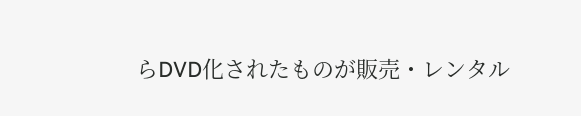らDVD化されたものが販売・レンタル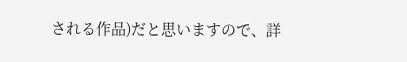される作品)だと思いますので、詳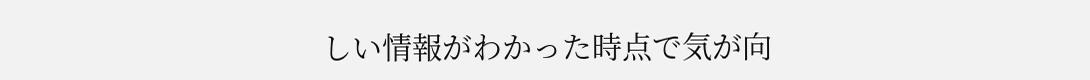しい情報がわかった時点で気が向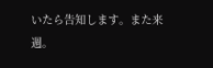いたら告知します。また来週。